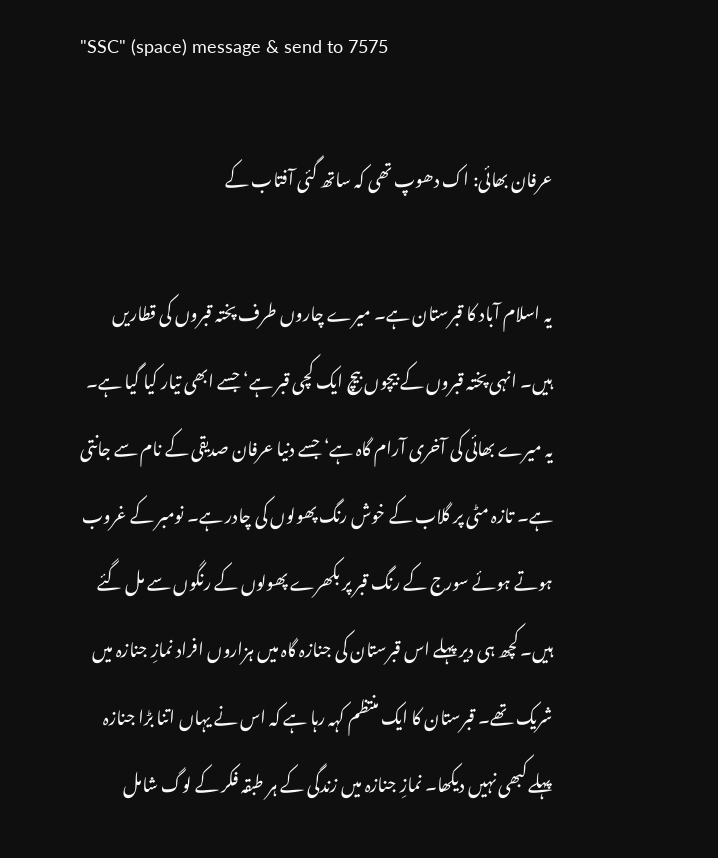"SSC" (space) message & send to 7575

عرفان بھائی: اک دھوپ تھی کہ ساتھ گئی آفتاب کے

یہ اسلام آباد کا قبرستان ہے۔ میرے چاروں طرف پختہ قبروں کی قطاریں ہیں۔ انہی پختہ قبروں کے بیچوں بیچ ایک کچی قبر ہے‘ جسے ابھی تیار کیا گیا ہے۔ یہ میرے بھائی کی آخری آرام گاہ ہے‘ جسے دنیا عرفان صدیقی کے نام سے جانتی ہے۔ تازہ مٹی پر گلاب کے خوش رنگ پھولوں کی چادر ہے۔ نومبر کے غروب ہوتے ہوئے سورج کے رنگ قبر پر بکھرے پھولوں کے رنگوں سے مل گئے ہیں۔ کچھ ہی دیر پہلے اس قبرستان کی جنازہ گاہ میں ہزاروں افراد نمازِ جنازہ میں شریک تھے۔ قبرستان کا ایک منتظم کہہ رہا ہے کہ اس نے یہاں اتنا بڑا جنازہ پہلے کبھی نہیں دیکھا۔ نمازِ جنازہ میں زندگی کے ہر طبقہ فکر کے لوگ شامل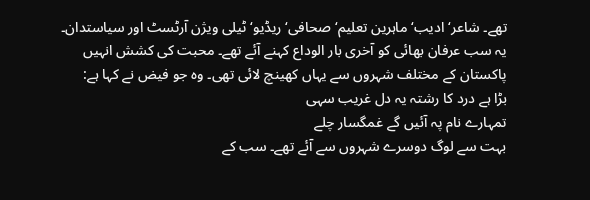تھے۔ شاعر‘ ادیب‘ ماہرین تعلیم‘ صحافی‘ ریڈیو‘ ٹیلی ویژن آرٹسٹ اور سیاستدان۔ یہ سب عرفان بھائی کو آخری بار الوداع کہنے آئے تھے۔ محبت کی کشش انہیں پاکستان کے مختلف شہروں سے یہاں کھینچ لائی تھی۔ وہ جو فیض نے کہا ہے:
بڑا ہے درد کا رشتہ یہ دل غریب سہی
تمہارے نام پہ آئیں گے غمگسار چلے
بہت سے لوگ دوسرے شہروں سے آئے تھے۔ سب کے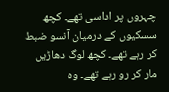چہروں پر اداسی تھے۔ کچھ سسکیوں کے درمیان آنسو ضبط کر رہے تھے۔ کچھ لوگ دھاڑیں مار کر رو رہے تھے۔ وہ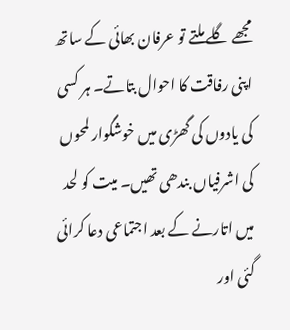مجھے گلے ملتے تو عرفان بھائی کے ساتھ اپنی رفاقت کا احوال بتاتے۔ ہر کسی کی یادوں کی گھڑی میں خوشگوار لمحوں کی اشرفیاں بندھی تھیں۔ میت کو لحد میں اتارنے کے بعد اجتماعی دعا کرائی گئی اور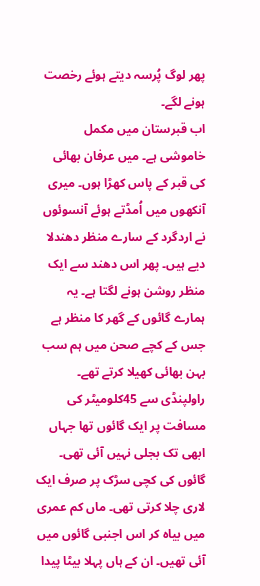پھر لوگ پُرسہ دیتے ہوئے رخصت ہونے لگے۔
اب قبرستان میں مکمل خاموشی ہے۔ میں عرفان بھائی کی قبر کے پاس کھڑا ہوں۔ میری آنکھوں میں اُمڈتے ہوئے آنسوئوں نے اردگرد کے سارے منظر دھندلا دیے ہیں۔ پھر اس دھند سے ایک منظر روشن ہونے لگتا ہے۔ یہ ہمارے گائوں کے گھر کا منظر ہے جس کے کچے صحن میں ہم سب بہن بھائی کھیلا کرتے تھے۔ راولپنڈی سے 45کلومیٹر کی مسافت پر ایک گائوں تھا جہاں ابھی تک بجلی نہیں آئی تھی۔ گائوں کی کچی سڑک پر صرف ایک لاری چلا کرتی تھی۔ ماں کم عمری میں بیاہ کر اس اجنبی گائوں میں آئی تھیں۔ ان کے ہاں پہلا بیٹا پیدا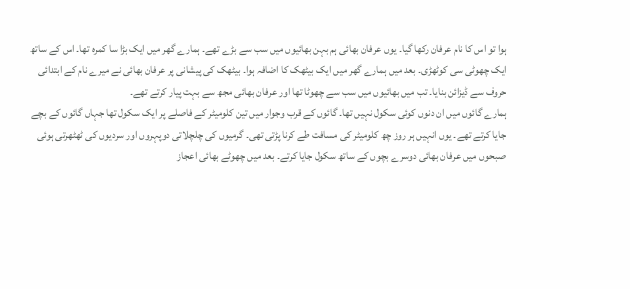ہوا تو اس کا نام عرفان رکھا گیا۔ یوں عرفان بھائی ہم بہن بھائیوں میں سب سے بڑے تھے۔ ہمارے گھر میں ایک بڑا سا کمرہ تھا۔ اس کے ساتھ ایک چھوٹی سی کوٹھڑی۔ بعد میں ہمارے گھر میں ایک بیٹھک کا اضافہ ہوا۔ بیٹھک کی پیشانی پر عرفان بھائی نے میرے نام کے ابتدائی حروف سے ڈیزائن بنایا۔ تب میں بھائیوں میں سب سے چھوٹا تھا اور عرفان بھائی مجھ سے بہت پیار کرتے تھے۔
ہمارے گائوں میں ان دنوں کوئی سکول نہیں تھا۔ گائوں کے قرب وجوار میں تین کلومیٹر کے فاصلے پر ایک سکول تھا جہاں گائوں کے بچے جایا کرتے تھے۔ یوں انہیں ہر روز چھ کلومیٹر کی مسافت طے کرنا پڑتی تھی۔ گرمیوں کی چلچلاتی دوپہروں اور سردیوں کی ٹھٹھرتی ہوئی صبحوں میں عرفان بھائی دوسرے بچوں کے ساتھ سکول جایا کرتے۔ بعد میں چھوٹے بھائی اعجاز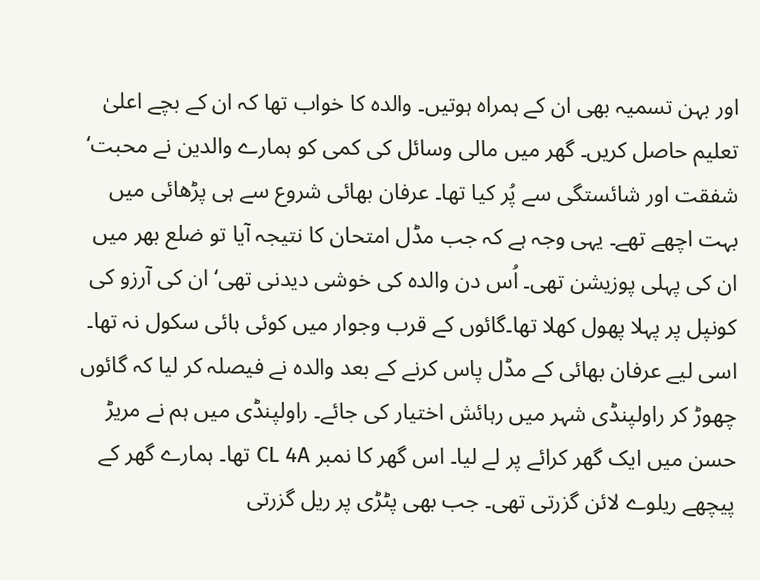اور بہن تسمیہ بھی ان کے ہمراہ ہوتیں۔ والدہ کا خواب تھا کہ ان کے بچے اعلیٰ تعلیم حاصل کریں۔ گھر میں مالی وسائل کی کمی کو ہمارے والدین نے محبت‘ شفقت اور شائستگی سے پُر کیا تھا۔ عرفان بھائی شروع سے ہی پڑھائی میں بہت اچھے تھے۔ یہی وجہ ہے کہ جب مڈل امتحان کا نتیجہ آیا تو ضلع بھر میں ان کی پہلی پوزیشن تھی۔ اُس دن والدہ کی خوشی دیدنی تھی‘ ان کی آرزو کی کونپل پر پہلا پھول کھلا تھا۔گائوں کے قرب وجوار میں کوئی ہائی سکول نہ تھا۔ اسی لیے عرفان بھائی کے مڈل پاس کرنے کے بعد والدہ نے فیصلہ کر لیا کہ گائوں چھوڑ کر راولپنڈی شہر میں رہائش اختیار کی جائے۔ راولپنڈی میں ہم نے مریڑ حسن میں ایک گھر کرائے پر لے لیا۔ اس گھر کا نمبر CL 4A تھا۔ ہمارے گھر کے پیچھے ریلوے لائن گزرتی تھی۔ جب بھی پٹڑی پر ریل گزرتی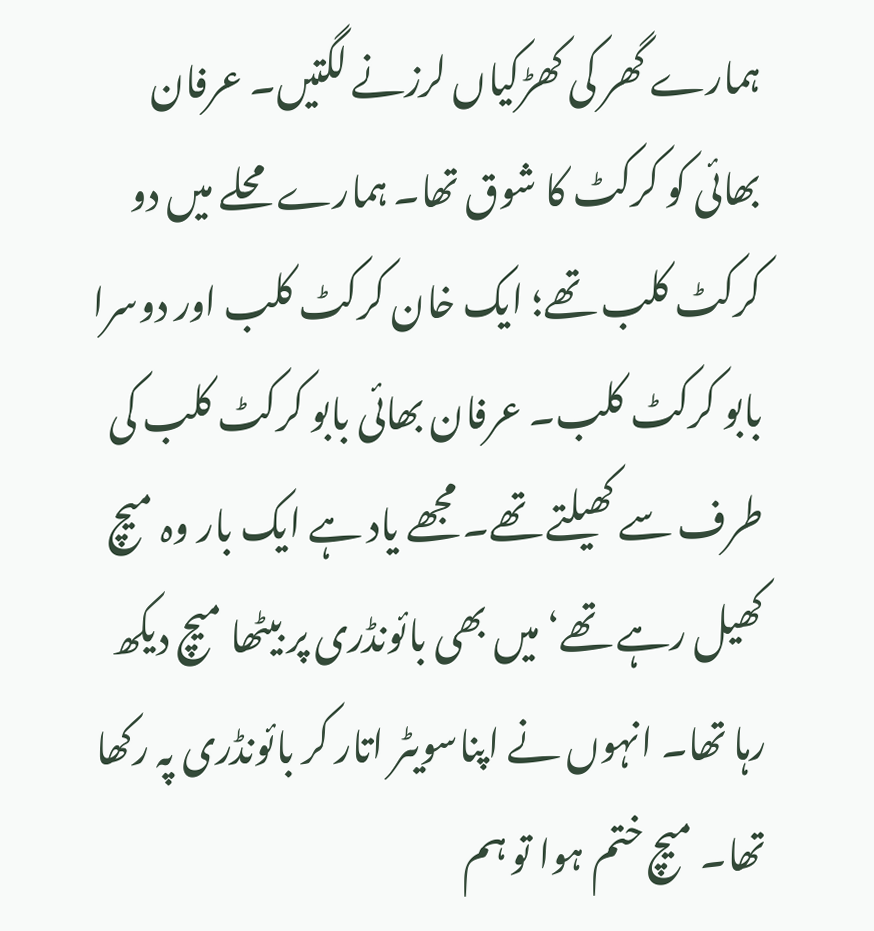ہمارے گھر کی کھڑکیاں لرزنے لگتیں۔ عرفان بھائی کو کرکٹ کا شوق تھا۔ ہمارے محلے میں دو کرکٹ کلب تھے؛ ایک خان کرکٹ کلب اور دوسرا بابو کرکٹ کلب۔ عرفان بھائی بابو کرکٹ کلب کی طرف سے کھیلتے تھے۔ مجھے یاد ہے ایک بار وہ میچ کھیل رہے تھے‘ میں بھی بائونڈری پر بیٹھا میچ دیکھ رہا تھا۔ انہوں نے اپناسویٹر اتار کر بائونڈری پہ رکھا تھا۔ میچ ختم ہوا تو ہم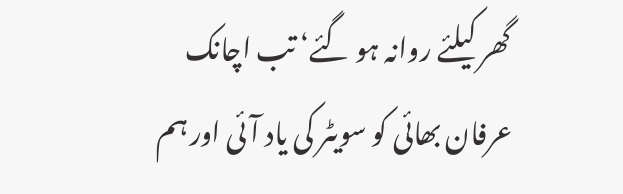گھر کیلئے روانہ ہو گئے‘ تب اچانک عرفان بھائی کو سویٹر کی یاد آئی اور ہم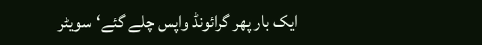ایک بار پھر گرائونڈ واپس چلے گئے‘سویٹر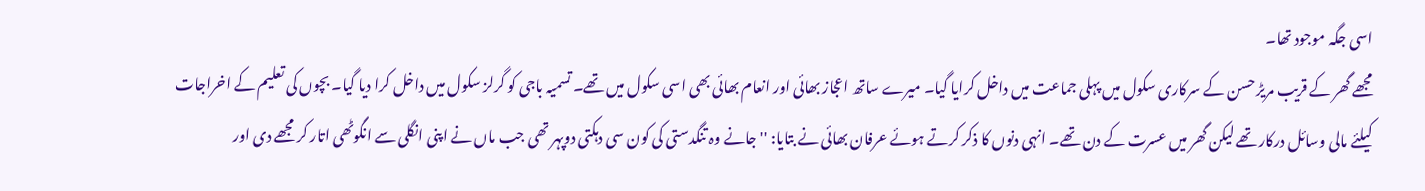اسی جگہ موجود تھا۔
مجھے گھر کے قریب مریڑ حسن کے سرکاری سکول میں پہلی جماعت میں داخل کرایا گیا۔ میرے ساتھ اعجاز بھائی اور انعام بھائی بھی اسی سکول میں تھے۔ تسمیہ باجی کو گرلز سکول میں داخل کرا دیا گیا۔ بچوں کی تعلیم کے اخراجات کیلئے مالی وسائل درکار تھے لیکن گھر میں عسرت کے دن تھے۔ انہی دنوں کا ذکر کرتے ہوئے عرفان بھائی نے بتایا: ''جانے وہ تنگدستی کی کون سی دہکتی دوپہر تھی جب ماں نے اپنی انگلی سے انگوٹھی اتار کر مجھے دی اور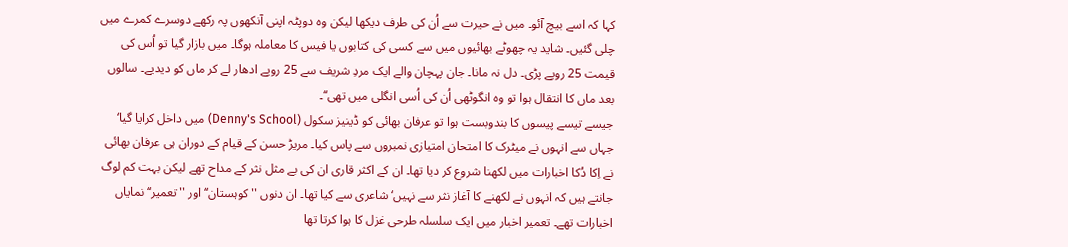کہا کہ اسے بیچ آئو۔ میں نے حیرت سے اُن کی طرف دیکھا لیکن وہ دوپٹہ اپنی آنکھوں پہ رکھے دوسرے کمرے میں چلی گئیں۔ شاید یہ چھوٹے بھائیوں میں سے کسی کی کتابوں یا فیس کا معاملہ ہوگا۔ میں بازار گیا تو اُس کی قیمت 25 روپے پڑی۔ دل نہ مانا۔ جان پہچان والے ایک مردِ شریف سے 25 روپے ادھار لے کر ماں کو دیدیے۔ سالوں بعد ماں کا انتقال ہوا تو وہ انگوٹھی اُن کی اُسی انگلی میں تھی‘‘۔
جیسے تیسے پیسوں کا بندوبست ہوا تو عرفان بھائی کو ڈینیز سکول (Denny's School) میں داخل کرایا گیا‘ جہاں سے انہوں نے میٹرک کا امتحان امتیازی نمبروں سے پاس کیا۔ مریڑ حسن کے قیام کے دوران ہی عرفان بھائی نے اِکا دُکا اخبارات میں لکھنا شروع کر دیا تھا۔ ان کے اکثر قاری ان کی بے مثل نثر کے مداح تھے لیکن بہت کم لوگ جانتے ہیں کہ انہوں نے لکھنے کا آغاز نثر سے نہیں‘ شاعری سے کیا تھا۔ ان دنوں ''کوہستان‘‘ اور ''تعمیر‘‘ نمایاں اخبارات تھے۔ تعمیر اخبار میں ایک سلسلہ طرحی غزل کا ہوا کرتا تھا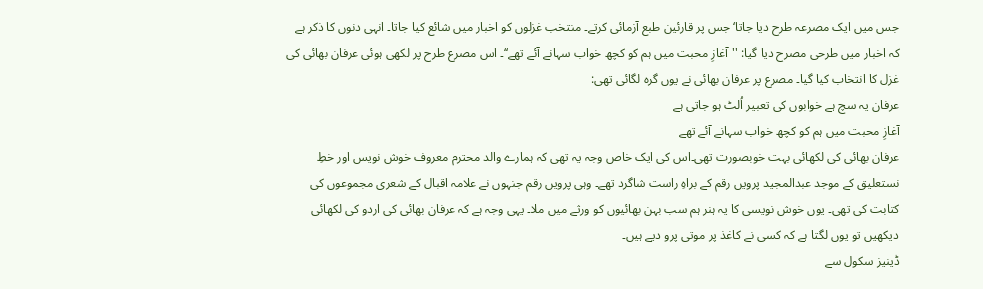جس میں ایک مصرعہ طرح دیا جاتا‘ جس پر قارئین طبع آزمائی کرتے۔ منتخب غزلوں کو اخبار میں شائع کیا جاتا۔ انہی دنوں کا ذکر ہے کہ اخبار میں طرحی مصرح دیا گیا: ''آغازِ محبت میں ہم کو کچھ خواب سہانے آئے تھے‘‘۔ اس مصرع طرح پر لکھی ہوئی عرفان بھائی کی غزل کا انتخاب کیا گیا۔ مصرع پر عرفان بھائی نے یوں گرہ لگائی تھی:
عرفان یہ سچ ہے خوابوں کی تعبیر اُلٹ ہو جاتی ہے
آغازِ محبت میں ہم کو کچھ خواب سہانے آئے تھے
عرفان بھائی کی لکھائی بہت خوبصورت تھی۔اس کی ایک خاص وجہ یہ تھی کہ ہمارے والد محترم معروف خوش نویس اور خطِ نستعلیق کے موجد عبدالمجید پرویں رقم کے براہِ راست شاگرد تھے۔ وہی پرویں رقم جنہوں نے علامہ اقبال کے شعری مجموعوں کی کتابت کی تھی۔ یوں خوش نویسی کا یہ ہنر ہم سب بہن بھائیوں کو ورثے میں ملا۔ یہی وجہ ہے کہ عرفان بھائی کی اردو کی لکھائی دیکھیں تو یوں لگتا ہے کہ کسی نے کاغذ پر موتی پرو دیے ہیں۔
ڈینیز سکول سے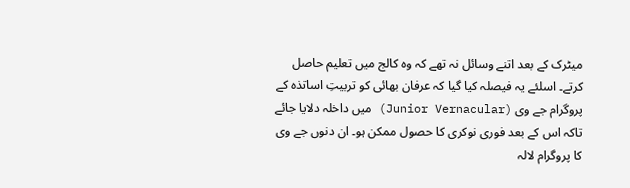میٹرک کے بعد اتنے وسائل نہ تھے کہ وہ کالج میں تعلیم حاصل کرتے۔ اسلئے یہ فیصلہ کیا گیا کہ عرفان بھائی کو تربیتِ اساتذہ کے پروگرام جے وی (Junior Vernacular) میں داخلہ دلایا جائے تاکہ اس کے بعد فوری نوکری کا حصول ممکن ہو۔ ان دنوں جے وی کا پروگرام لالہ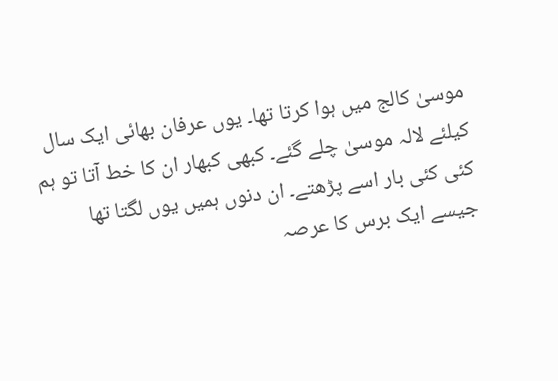موسیٰ کالج میں ہوا کرتا تھا۔ یوں عرفان بھائی ایک سال کیلئے لالہ موسیٰ چلے گئے۔ کبھی کبھار ان کا خط آتا تو ہم کئی کئی بار اسے پڑھتے۔ ان دنوں ہمیں یوں لگتا تھا جیسے ایک برس کا عرصہ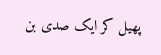پھیل کر ایک صدی بن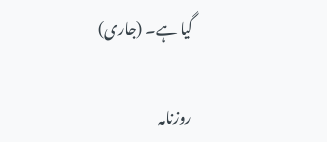گیا ہے۔ (جاری)

روزنامہ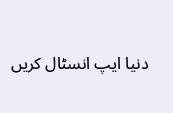دنیا ایپ انسٹال کریں